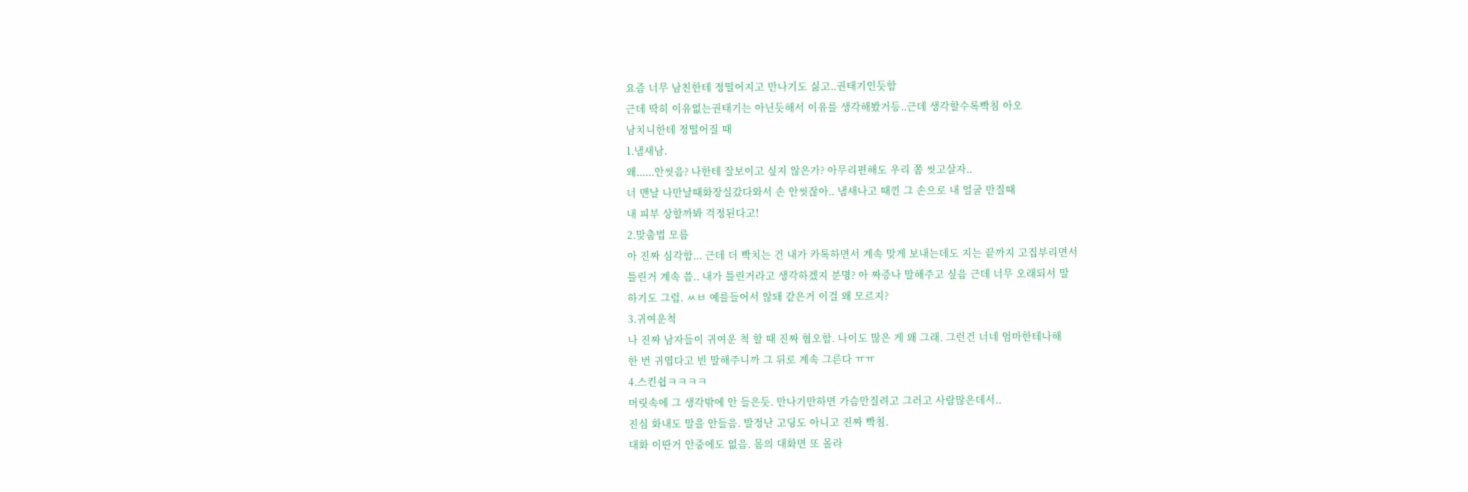요즘 너무 남친한테 정떨어지고 만나기도 싫고..권태기인듯함
근데 딱히 이유없는권태기는 아닌듯해서 이유를 생각해봤거등..근데 생각할수록빡침 아오
남치니한테 정떨어질 때
1.냄새남.
왜......안씻음? 나한테 잘보이고 싶지 않은가? 아무리편해도 우리 쫌 씻고살자..
너 맨날 나만날때화장실갔다와서 손 안씻잖아.. 냄새나고 때낀 그 손으로 내 얼굴 만질때
내 피부 상할까봐 걱정된다고!
2.맞춤법 모름
아 진짜 심각함... 근데 더 빡치는 건 내가 카톡하면서 계속 맞게 보내는데도 지는 끝까지 고집부리면서
틀린거 계속 씀.. 내가 틀린거라고 생각하겠지 분명? 아 짜증나 말해주고 싶음 근데 너무 오래되서 말
하기도 그럼. ㅆㅂ 예를들어서 않돼 같은거 이걸 왜 모르지?
3.귀여운척
나 진짜 남자들이 귀여운 척 할 때 진짜 혐오함. 나이도 많은 게 왜 그래. 그런건 너네 엄마한테나해
한 번 귀엽다고 빈 말해주니까 그 뒤로 계속 그른다 ㅠㅠ
4.스킨쉽ㅋㅋㅋㅋ
머릿속에 그 생각밖에 안 들은듯. 만나기만하면 가슴만질려고 그러고 사람많은데서..
진심 화내도 말을 안들음. 발정난 고딩도 아니고 진짜 빡침.
대화 이딴거 안중에도 없음. 몸의 대화면 또 몰라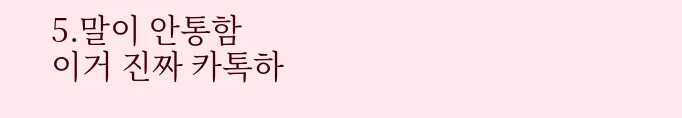5.말이 안통함
이거 진짜 카톡하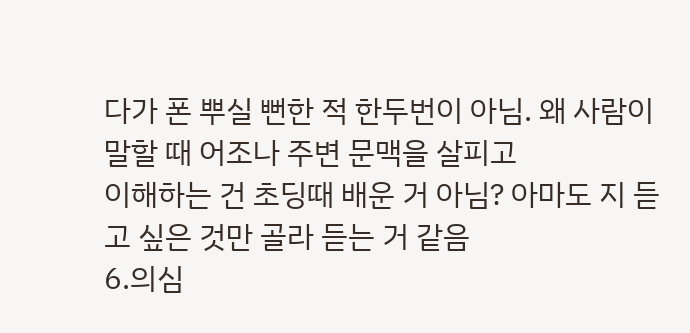다가 폰 뿌실 뻔한 적 한두번이 아님. 왜 사람이 말할 때 어조나 주변 문맥을 살피고
이해하는 건 초딩때 배운 거 아님? 아마도 지 듣고 싶은 것만 골라 듣는 거 같음
6.의심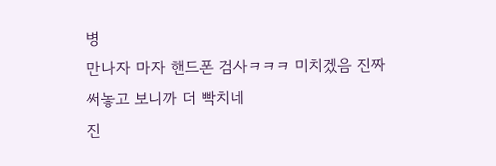병
만나자 마자 핸드폰 검사ㅋㅋㅋ 미치겠음 진짜
써놓고 보니까 더 빡치네
진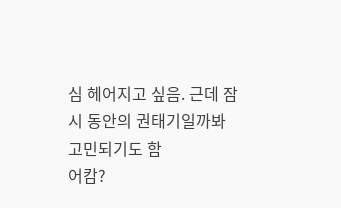심 헤어지고 싶음. 근데 잠시 동안의 권태기일까봐 고민되기도 함
어캄?